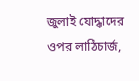জুলাই যোদ্ধাদের ওপর লাঠিচার্জ,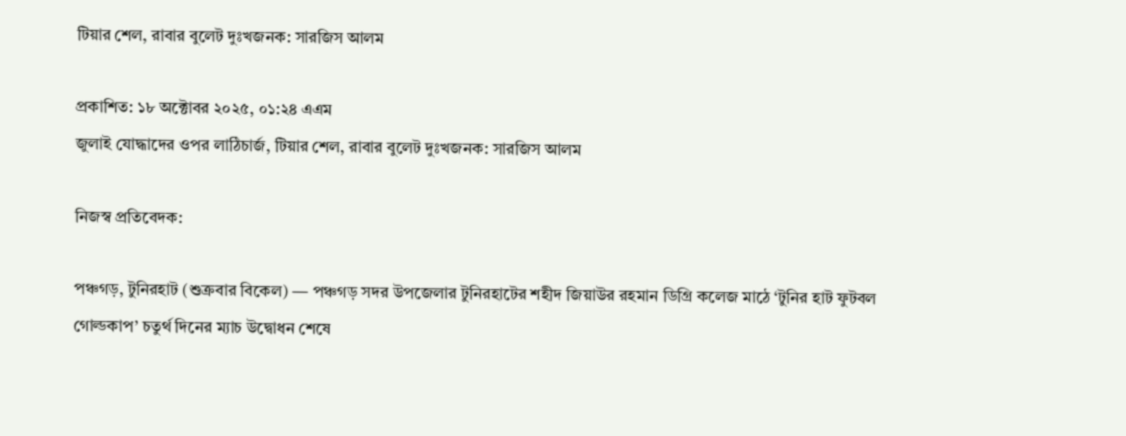টিয়ার শেল, রাবার বুলেট দুঃখজনক: সারজিস আলম

প্রকাশিত: ১৮ অক্টোবর ২০২৫, ০১:২৪ এএম
জুলাই যোদ্ধাদের ওপর লাঠিচার্জ, টিয়ার শেল, রাবার বুলেট দুঃখজনক: সারজিস আলম

নিজস্ব প্রতিবেদক:

পঞ্চগড়, টুনিরহাট (শুক্রবার বিকেল) — পঞ্চগড় সদর উপজেলার টুনিরহাটের শহীদ জিয়াউর রহমান ডিগ্রি কলেজ মাঠে ‘টুনির হাট ফুটবল গোল্ডকাপ’ চতুর্থ দিনের ম্যাচ উদ্বোধন শেষে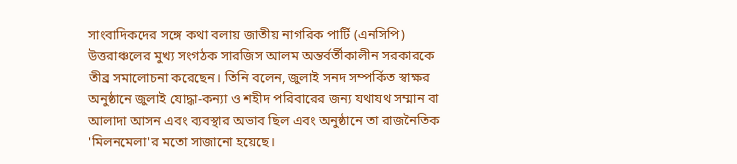সাংবাদিকদের সঙ্গে কথা বলায় জাতীয় নাগরিক পার্টি (এনসিপি) উত্তরাঞ্চলের মুখ্য সংগঠক সারজিস আলম অন্তর্বর্তীকালীন সরকারকে তীব্র সমালোচনা করেছেন। তিনি বলেন, জুলাই সনদ সম্পর্কিত স্বাক্ষর অনুষ্ঠানে জুলাই যোদ্ধা-কন্যা ও শহীদ পরিবারের জন্য যথাযথ সম্মান বা আলাদা আসন এবং ব্যবস্থার অভাব ছিল এবং অনুষ্ঠানে তা রাজনৈতিক 'মিলনমেলা'র মতো সাজানো হয়েছে।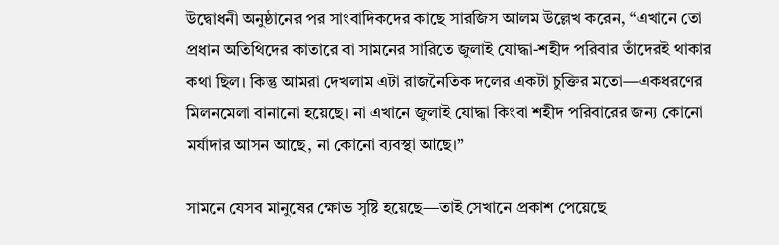উদ্বোধনী অনুষ্ঠানের পর সাংবাদিকদের কাছে সারজিস আলম উল্লেখ করেন, “এখানে তো প্রধান অতিথিদের কাতারে বা সামনের সারিতে জুলাই যোদ্ধা-শহীদ পরিবার তাঁদেরই থাকার কথা ছিল। কিন্তু আমরা দেখলাম এটা রাজনৈতিক দলের একটা চুক্তির মতো—একধরণের মিলনমেলা বানানো হয়েছে। না এখানে জুলাই যোদ্ধা কিংবা শহীদ পরিবারের জন্য কোনো মর্যাদার আসন আছে, না কোনো ব্যবস্থা আছে।”

সামনে যেসব মানুষের ক্ষোভ সৃষ্টি হয়েছে—তাই সেখানে প্রকাশ পেয়েছে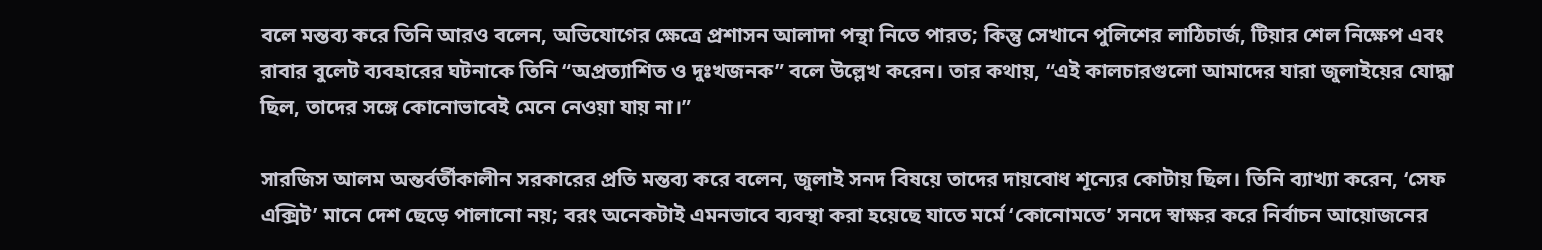বলে মন্তব্য করে তিনি আরও বলেন, অভিযোগের ক্ষেত্রে প্রশাসন আলাদা পন্থা নিতে পারত; কিন্তু সেখানে পুলিশের লাঠিচার্জ, টিয়ার শেল নিক্ষেপ এবং রাবার বুলেট ব্যবহারের ঘটনাকে তিনি “অপ্রত্যাশিত ও দুঃখজনক” বলে উল্লেখ করেন। তার কথায়, “এই কালচারগুলো আমাদের যারা জুলাইয়ের যোদ্ধা ছিল, তাদের সঙ্গে কোনোভাবেই মেনে নেওয়া যায় না।”

সারজিস আলম অন্তর্বর্তীকালীন সরকারের প্রতি মন্তব্য করে বলেন, জুলাই সনদ বিষয়ে তাদের দায়বোধ শূন্যের কোটায় ছিল। তিনি ব্যাখ্যা করেন, ‘সেফ এক্সিট’ মানে দেশ ছেড়ে পালানো নয়; বরং অনেকটাই এমনভাবে ব্যবস্থা করা হয়েছে যাতে মর্মে ‘কোনোমতে’ সনদে স্বাক্ষর করে নির্বাচন আয়োজনের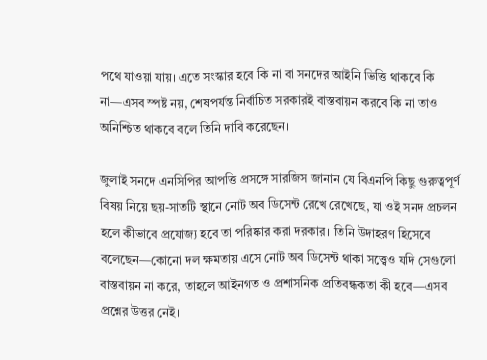পথে যাওয়া যায়। এতে সংস্কার হবে কি না বা সনদের আইনি ভিত্তি থাকবে কি না—এসব স্পষ্ট নয়, শেষপর্যন্ত নির্বাচিত সরকারই বাস্তবায়ন করবে কি না তাও অনিশ্চিত থাকবে বলে তিনি দাবি করেছেন।

জুলাই সনদে এনসিপির আপত্তি প্রসঙ্গে সারজিস জানান যে বিএনপি কিছু গুরুত্বপূর্ণ বিষয় নিয়ে ছয়-সাতটি স্থানে নোট অব ডিসেন্ট রেখে রেখেছে, যা ওই সনদ প্রচলন হলে কীভাবে প্রযোজ্য হবে তা পরিষ্কার করা দরকার। তিনি উদাহরণ হিসেবে বলেছেন—কোনো দল ক্ষমতায় এসে নোট অব ডিসেন্ট থাকা সত্ত্বেও যদি সেগুলো বাস্তবায়ন না করে, তাহলে আইনগত ও প্রশাসনিক প্রতিবন্ধকতা কী হবে—এসব প্রশ্নের উত্তর নেই।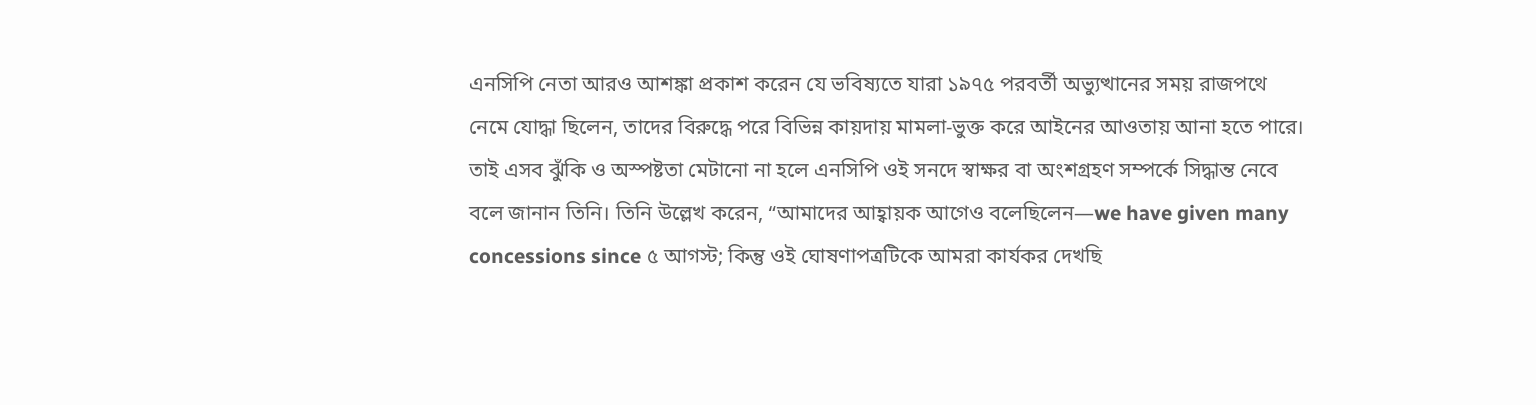এনসিপি নেতা আরও আশঙ্কা প্রকাশ করেন যে ভবিষ্যতে যারা ১৯৭৫ পরবর্তী অভ্যুত্থানের সময় রাজপথে নেমে যোদ্ধা ছিলেন, তাদের বিরুদ্ধে পরে বিভিন্ন কায়দায় মামলা-ভুক্ত করে আইনের আওতায় আনা হতে পারে। তাই এসব ঝুঁকি ও অস্পষ্টতা মেটানো না হলে এনসিপি ওই সনদে স্বাক্ষর বা অংশগ্রহণ সম্পর্কে সিদ্ধান্ত নেবে বলে জানান তিনি। তিনি উল্লেখ করেন, “আমাদের আহ্বায়ক আগেও বলেছিলেন—we have given many concessions since ৫ আগস্ট; কিন্তু ওই ঘোষণাপত্রটিকে আমরা কার্যকর দেখছি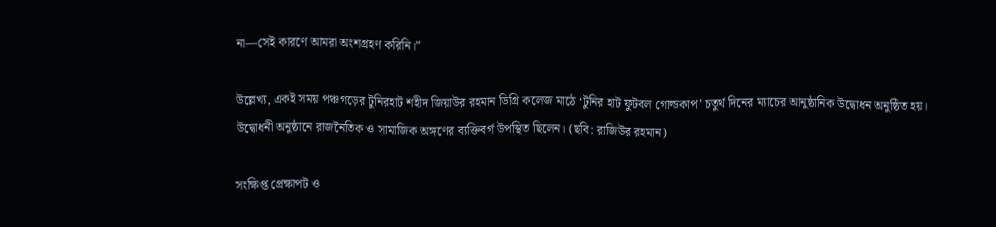না—সেই কারণে আমরা অংশগ্রহণ করিনি।”

উল্লেখ্য, একই সময় পঞ্চগড়ের টুনিরহাট শহীদ জিয়াউর রহমান ডিগ্রি কলেজ মাঠে ‘টুনির হাট ফুটবল গোল্ডকাপ’ চতুর্থ দিনের ম্যাচের আনুষ্ঠানিক উদ্বোধন অনুষ্ঠিত হয়। উদ্বোধনী অনুষ্ঠানে রাজনৈতিক ও সামাজিক অঙ্গণের ব্যক্তিবর্গ উপস্থিত ছিলেন। (ছবি: রাজিউর রহমান)

সংক্ষিপ্ত প্রেক্ষাপট ও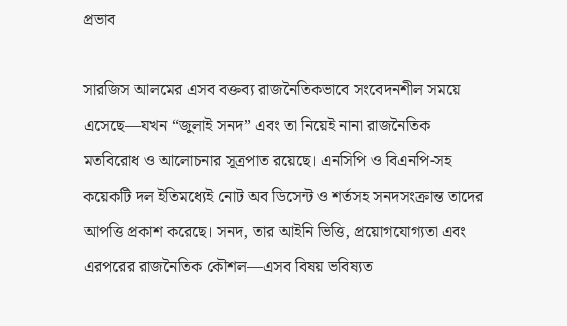প্রভাব

সারজিস আলমের এসব বক্তব্য রাজনৈতিকভাবে সংবেদনশীল সময়ে এসেছে—যখন “জুলাই সনদ” এবং তা নিয়েই নানা রাজনৈতিক মতবিরোধ ও আলোচনার সূত্রপাত রয়েছে। এনসিপি ও বিএনপি-সহ কয়েকটি দল ইতিমধ্যেই নোট অব ডিসেন্ট ও শর্তসহ সনদসংক্রান্ত তাদের আপত্তি প্রকাশ করেছে। সনদ, তার আইনি ভিত্তি, প্রয়োগযোগ্যতা এবং এরপরের রাজনৈতিক কৌশল—এসব বিষয় ভবিষ্যত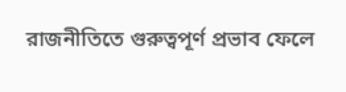রাজনীতিতে গুরুত্বপূর্ণ প্রভাব ফেলে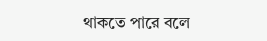থাকতে পারে বলে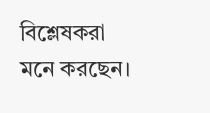বিশ্লেষকরা মনে করছেন।